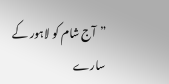”آج شام کو لاہور کے سارے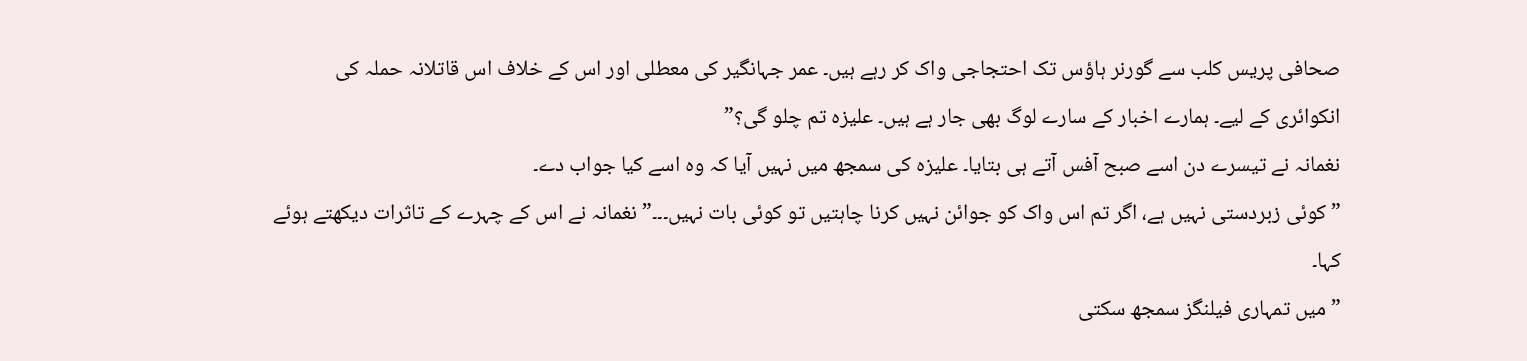صحافی پریس کلب سے گورنر ہاؤس تک احتجاجی واک کر رہے ہیں۔ عمر جہانگیر کی معطلی اور اس کے خلاف اس قاتلانہ حملہ کی انکوائری کے لیے۔ ہمارے اخبار کے سارے لوگ بھی جار ہے ہیں۔ علیزہ تم چلو گی؟”
نغمانہ نے تیسرے دن اسے صبح آفس آتے ہی بتایا۔ علیزہ کی سمجھ میں نہیں آیا کہ وہ اسے کیا جواب دے۔
”کوئی زبردستی نہیں ہے، اگر تم اس واک کو جوائن نہیں کرنا چاہتیں تو کوئی بات نہیں۔۔۔” نغمانہ نے اس کے چہرے کے تاثرات دیکھتے ہوئے کہا۔
”میں تمہاری فیلنگز سمجھ سکتی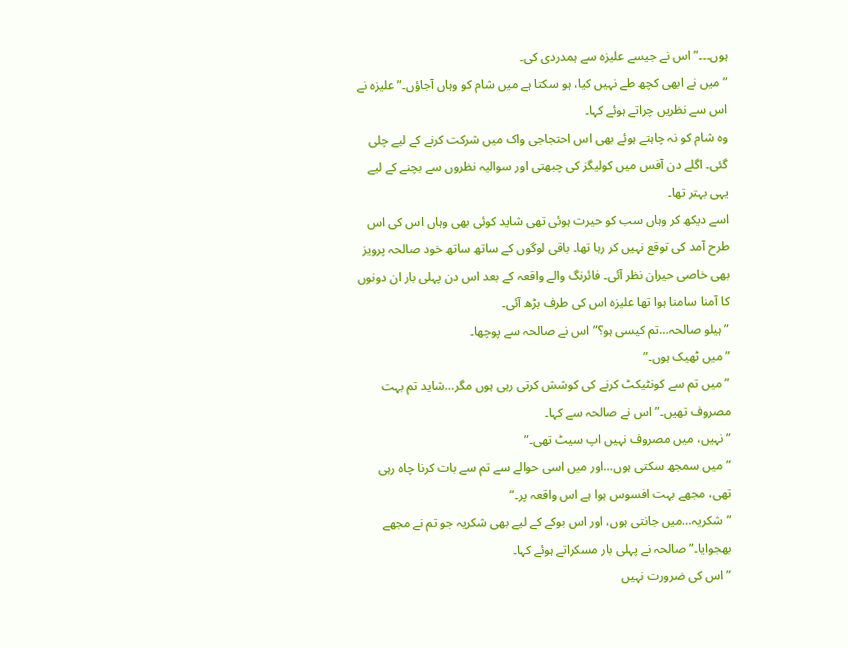ہوں۔۔۔” اس نے جیسے علیزہ سے ہمدردی کی۔
”میں نے ابھی کچھ طے نہیں کیا، ہو سکتا ہے میں شام کو وہاں آجاؤں۔” علیزہ نے اس سے نظریں چراتے ہوئے کہا۔
وہ شام کو نہ چاہتے ہوئے بھی اس احتجاجی واک میں شرکت کرنے کے لیے چلی گئی۔ اگلے دن آفس میں کولیگز کی چبھتی اور سوالیہ نظروں سے بچنے کے لیے یہی بہتر تھا۔
اسے دیکھ کر وہاں سب کو حیرت ہوئی تھی شاید کوئی بھی وہاں اس کی اس طرح آمد کی توقع نہیں کر رہا تھا۔ باقی لوگوں کے ساتھ ساتھ خود صالحہ پرویز بھی خاصی حیران نظر آئی۔ فائرنگ والے واقعہ کے بعد اس دن پہلی بار ان دونوں کا آمنا سامنا ہوا تھا علیزہ اس کی طرف بڑھ آئی۔
”ہیلو صالحہ…تم کیسی ہو؟” اس نے صالحہ سے پوچھا۔
”میں ٹھیک ہوں۔”
”میں تم سے کونٹیکٹ کرنے کی کوشش کرتی رہی ہوں مگر…شاید تم بہت مصروف تھیں۔” اس نے صالحہ سے کہا۔
”نہیں، میں مصروف نہیں اپ سیٹ تھی۔”
”میں سمجھ سکتی ہوں…اور میں اسی حوالے سے تم سے بات کرنا چاہ رہی تھی، مجھے بہت افسوس ہوا ہے اس واقعہ پر۔”
”شکریہ…میں جانتی ہوں، اور اس بوکے کے لیے بھی شکریہ جو تم نے مجھے بھجوایا۔” صالحہ نے پہلی بار مسکراتے ہوئے کہا۔
”اس کی ضرورت نہیں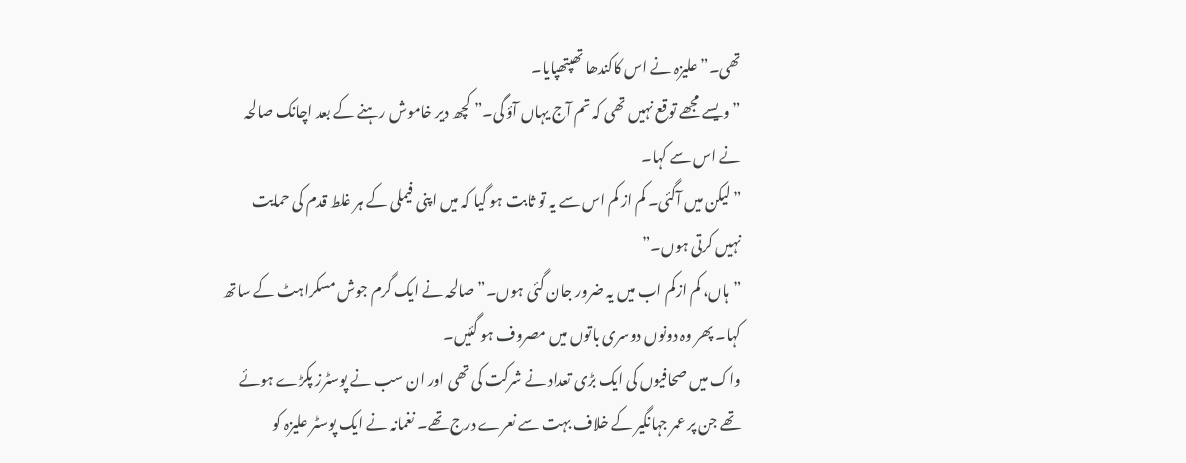تھی۔” علیزہ نے اس کاکندھا تھپتھپایا۔
”ویسے مجھے توقع نہیں تھی کہ تم آج یہاں آؤ گی۔” کچھ دیر خاموش رہنے کے بعد اچانک صالحہ نے اس سے کہا۔
”لیکن میں آگئی۔ کم از کم اس سے یہ تو ثابت ہو گیا کہ میں اپنی فیملی کے ہر غلط قدم کی حمایت نہیں کرتی ہوں۔”
”ہاں، کم ازکم اب میں یہ ضرور جان گئی ہوں۔” صالحہ نے ایک گرم جوش مسکراہٹ کے ساتھ کہا۔ پھر وہ دونوں دوسری باتوں میں مصروف ہو گئیں۔
واک میں صحافیوں کی ایک بڑی تعداد نے شرکت کی تھی اور ان سب نے پوسٹرز پکڑے ہوئے تھے جن پر عمر جہانگیر کے خلاف بہت سے نعرے درج تھے۔ نغمانہ نے ایک پوسٹر علیزہ کو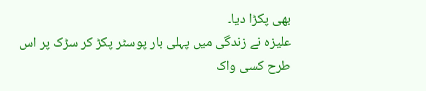بھی پکڑا دیا۔
علیزہ نے زندگی میں پہلی بار پوسٹر پکڑ کر سڑک پر اس طرح کسی واک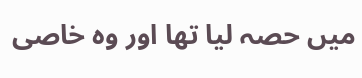میں حصہ لیا تھا اور وہ خاصی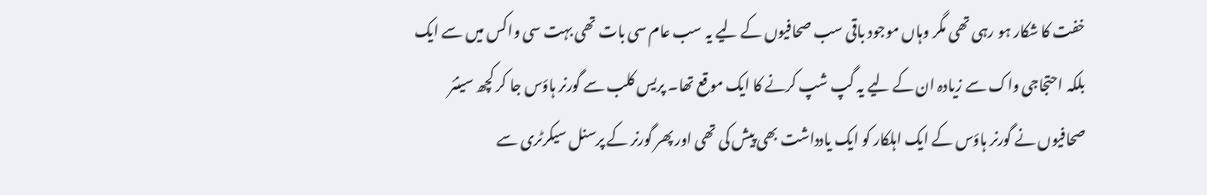خفت کا شکار ہو رہی تھی مگر وہاں موجود باقی سب صحافیوں کے لیے یہ سب عام سی بات تھی بہت سی واکس میں سے ایک بلکہ احتجاجی واک سے زیادہ ان کے لیے یہ گپ شپ کرنے کا ایک موقع تھا۔ پریس کلب سے گورنر ہاؤس جا کر کچھ سینئر صحافیوں نے گورنر ہاؤس کے ایک اہلکار کو ایک یادداشت بھی پیش کی تھی اور پھر گورنر کے پرسنل سیکرٹری سے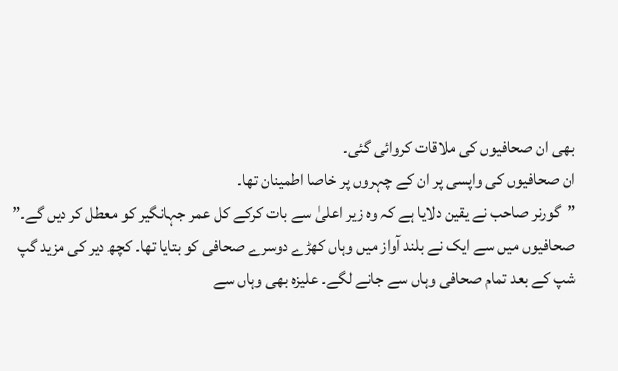بھی ان صحافیوں کی ملاقات کروائی گئی۔
ان صحافیوں کی واپسی پر ان کے چہروں پر خاصا اطمینان تھا۔
”گورنر صاحب نے یقین دلایا ہے کہ وہ زیر اعلیٰ سے بات کرکے کل عمر جہانگیر کو معطل کر دیں گے۔”
صحافیوں میں سے ایک نے بلند آواز میں وہاں کھڑے دوسرے صحافی کو بتایا تھا۔ کچھ دیر کی مزید گپ شپ کے بعد تمام صحافی وہاں سے جانے لگے۔ علیزہ بھی وہاں سے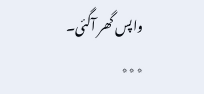واپس گھر آگئی۔
٭٭٭